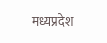मध्यप्रदेश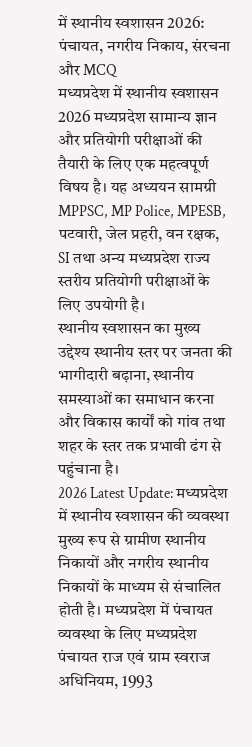में स्थानीय स्वशासन 2026: पंचायत, नगरीय निकाय, संरचना और MCQ
मध्यप्रदेश में स्थानीय स्वशासन 2026 मध्यप्रदेश सामान्य ज्ञान और प्रतियोगी परीक्षाओं की तैयारी के लिए एक महत्वपूर्ण विषय है। यह अध्ययन सामग्री MPPSC, MP Police, MPESB, पटवारी, जेल प्रहरी, वन रक्षक, SI तथा अन्य मध्यप्रदेश राज्य स्तरीय प्रतियोगी परीक्षाओं के लिए उपयोगी है।
स्थानीय स्वशासन का मुख्य उद्देश्य स्थानीय स्तर पर जनता की भागीदारी बढ़ाना, स्थानीय समस्याओं का समाधान करना और विकास कार्यों को गांव तथा शहर के स्तर तक प्रभावी ढंग से पहुंचाना है।
2026 Latest Update: मध्यप्रदेश में स्थानीय स्वशासन की व्यवस्था मुख्य रूप से ग्रामीण स्थानीय निकायों और नगरीय स्थानीय निकायों के माध्यम से संचालित होती है। मध्यप्रदेश में पंचायत व्यवस्था के लिए मध्यप्रदेश पंचायत राज एवं ग्राम स्वराज अधिनियम, 1993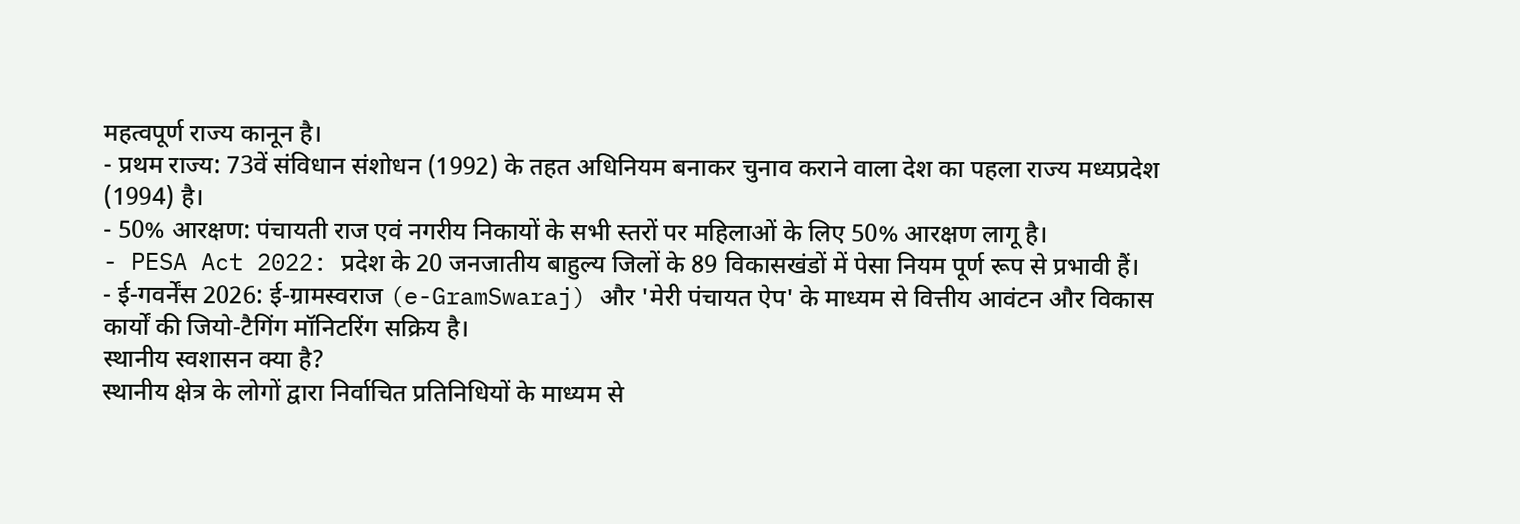महत्वपूर्ण राज्य कानून है।
- प्रथम राज्य: 73वें संविधान संशोधन (1992) के तहत अधिनियम बनाकर चुनाव कराने वाला देश का पहला राज्य मध्यप्रदेश (1994) है।
- 50% आरक्षण: पंचायती राज एवं नगरीय निकायों के सभी स्तरों पर महिलाओं के लिए 50% आरक्षण लागू है।
- PESA Act 2022: प्रदेश के 20 जनजातीय बाहुल्य जिलों के 89 विकासखंडों में पेसा नियम पूर्ण रूप से प्रभावी हैं।
- ई-गवर्नेंस 2026: ई-ग्रामस्वराज (e-GramSwaraj) और 'मेरी पंचायत ऐप' के माध्यम से वित्तीय आवंटन और विकास कार्यों की जियो-टैगिंग मॉनिटरिंग सक्रिय है।
स्थानीय स्वशासन क्या है?
स्थानीय क्षेत्र के लोगों द्वारा निर्वाचित प्रतिनिधियों के माध्यम से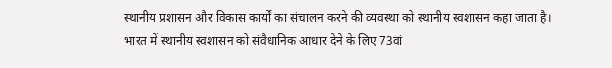स्थानीय प्रशासन और विकास कार्यों का संचालन करने की व्यवस्था को स्थानीय स्वशासन कहा जाता है।
भारत में स्थानीय स्वशासन को संवैधानिक आधार देने के लिए 73वां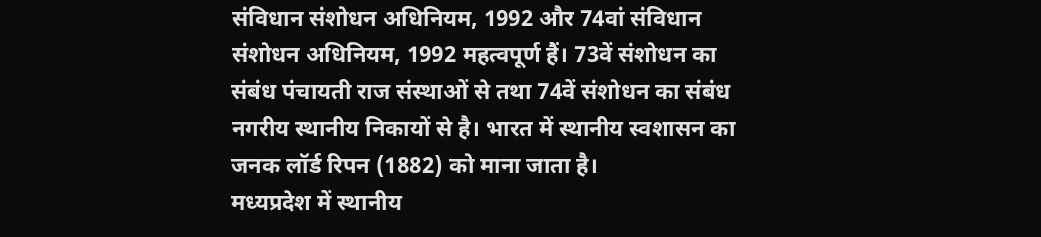संविधान संशोधन अधिनियम, 1992 और 74वां संविधान संशोधन अधिनियम, 1992 महत्वपूर्ण हैं। 73वें संशोधन का संबंध पंचायती राज संस्थाओं से तथा 74वें संशोधन का संबंध नगरीय स्थानीय निकायों से है। भारत में स्थानीय स्वशासन का जनक लॉर्ड रिपन (1882) को माना जाता है।
मध्यप्रदेश में स्थानीय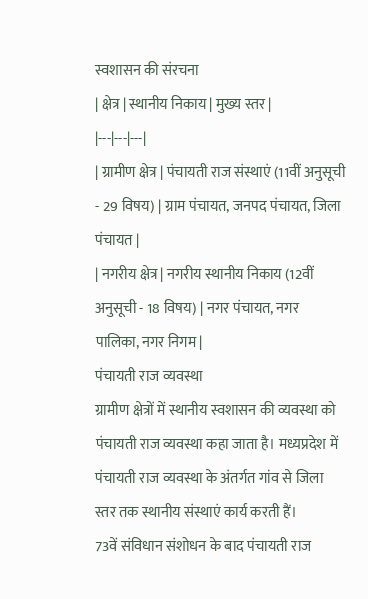स्वशासन की संरचना
| क्षेत्र | स्थानीय निकाय | मुख्य स्तर |
|---|---|---|
| ग्रामीण क्षेत्र | पंचायती राज संस्थाएं (11वीं अनुसूची - 29 विषय) | ग्राम पंचायत, जनपद पंचायत, जिला पंचायत |
| नगरीय क्षेत्र | नगरीय स्थानीय निकाय (12वीं अनुसूची - 18 विषय) | नगर पंचायत, नगर पालिका, नगर निगम |
पंचायती राज व्यवस्था
ग्रामीण क्षेत्रों में स्थानीय स्वशासन की व्यवस्था को पंचायती राज व्यवस्था कहा जाता है। मध्यप्रदेश में पंचायती राज व्यवस्था के अंतर्गत गांव से जिला स्तर तक स्थानीय संस्थाएं कार्य करती हैं।
73वें संविधान संशोधन के बाद पंचायती राज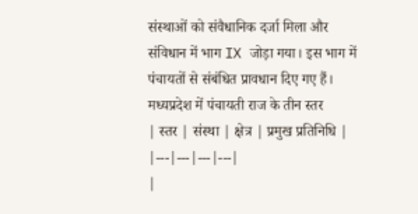संस्थाओं को संवैधानिक दर्जा मिला और संविधान में भाग IX जोड़ा गया। इस भाग में पंचायतों से संबंधित प्रावधान दिए गए हैं।
मध्यप्रदेश में पंचायती राज के तीन स्तर
| स्तर | संस्था | क्षेत्र | प्रमुख प्रतिनिधि |
|---|---|---|---|
|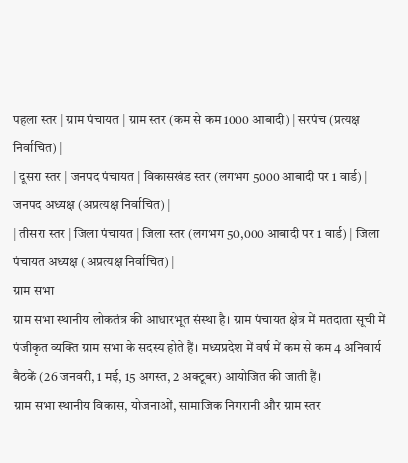पहला स्तर | ग्राम पंचायत | ग्राम स्तर (कम से कम 1000 आबादी) | सरपंच (प्रत्यक्ष निर्वाचित) |
| दूसरा स्तर | जनपद पंचायत | विकासखंड स्तर (लगभग 5000 आबादी पर 1 वार्ड) | जनपद अध्यक्ष (अप्रत्यक्ष निर्वाचित) |
| तीसरा स्तर | जिला पंचायत | जिला स्तर (लगभग 50,000 आबादी पर 1 वार्ड) | जिला पंचायत अध्यक्ष (अप्रत्यक्ष निर्वाचित) |
ग्राम सभा
ग्राम सभा स्थानीय लोकतंत्र की आधारभूत संस्था है। ग्राम पंचायत क्षेत्र में मतदाता सूची में पंजीकृत व्यक्ति ग्राम सभा के सदस्य होते हैं। मध्यप्रदेश में वर्ष में कम से कम 4 अनिवार्य बैठकें (26 जनवरी, 1 मई, 15 अगस्त, 2 अक्टूबर) आयोजित की जाती हैं।
ग्राम सभा स्थानीय विकास, योजनाओं, सामाजिक निगरानी और ग्राम स्तर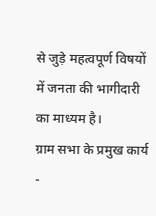से जुड़े महत्वपूर्ण विषयों में जनता की भागीदारी का माध्यम है।
ग्राम सभा के प्रमुख कार्य
-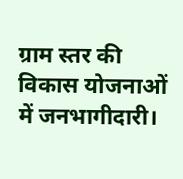ग्राम स्तर की विकास योजनाओं में जनभागीदारी।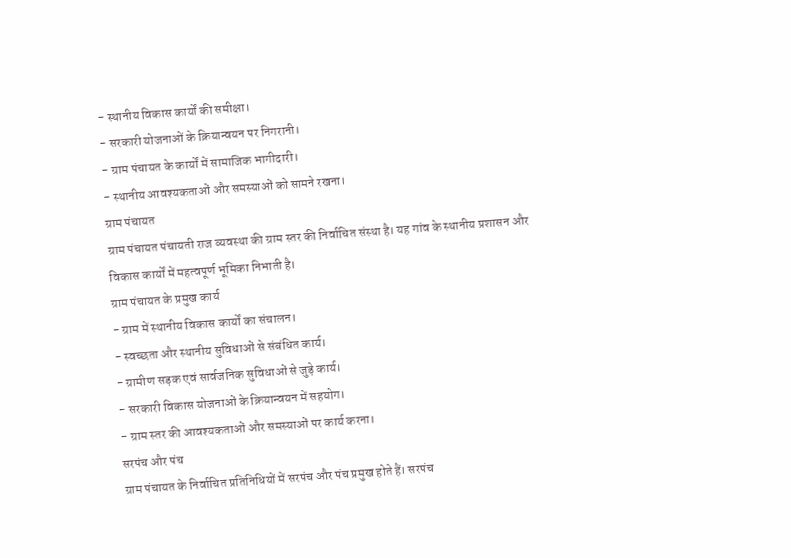- स्थानीय विकास कार्यों की समीक्षा।
- सरकारी योजनाओं के क्रियान्वयन पर निगरानी।
- ग्राम पंचायत के कार्यों में सामाजिक भागीदारी।
- स्थानीय आवश्यकताओं और समस्याओं को सामने रखना।
ग्राम पंचायत
ग्राम पंचायत पंचायती राज व्यवस्था की ग्राम स्तर की निर्वाचित संस्था है। यह गांव के स्थानीय प्रशासन और विकास कार्यों में महत्वपूर्ण भूमिका निभाती है।
ग्राम पंचायत के प्रमुख कार्य
- ग्राम में स्थानीय विकास कार्यों का संचालन।
- स्वच्छता और स्थानीय सुविधाओं से संबंधित कार्य।
- ग्रामीण सड़क एवं सार्वजनिक सुविधाओं से जुड़े कार्य।
- सरकारी विकास योजनाओं के क्रियान्वयन में सहयोग।
- ग्राम स्तर की आवश्यकताओं और समस्याओं पर कार्य करना।
सरपंच और पंच
ग्राम पंचायत के निर्वाचित प्रतिनिधियों में सरपंच और पंच प्रमुख होते हैं। सरपंच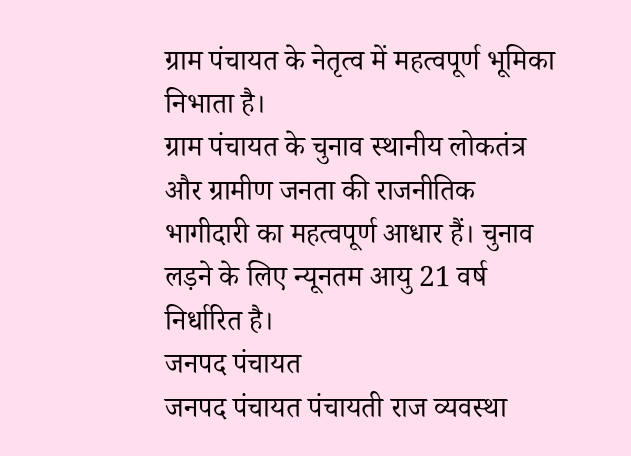ग्राम पंचायत के नेतृत्व में महत्वपूर्ण भूमिका निभाता है।
ग्राम पंचायत के चुनाव स्थानीय लोकतंत्र और ग्रामीण जनता की राजनीतिक भागीदारी का महत्वपूर्ण आधार हैं। चुनाव लड़ने के लिए न्यूनतम आयु 21 वर्ष निर्धारित है।
जनपद पंचायत
जनपद पंचायत पंचायती राज व्यवस्था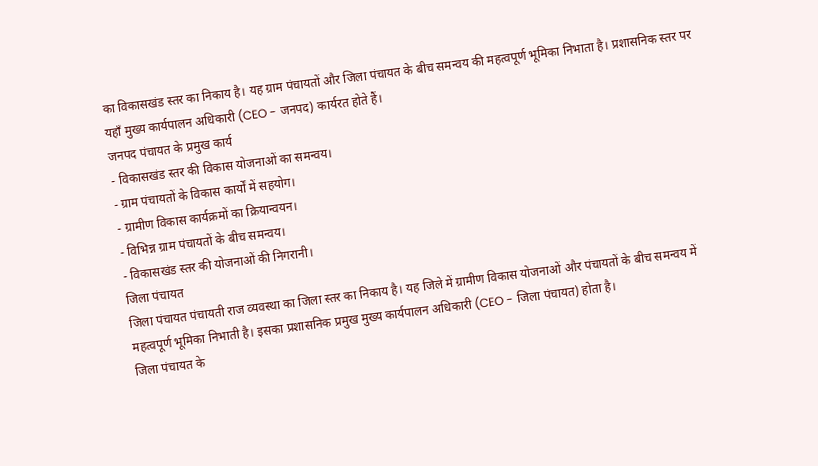का विकासखंड स्तर का निकाय है। यह ग्राम पंचायतों और जिला पंचायत के बीच समन्वय की महत्वपूर्ण भूमिका निभाता है। प्रशासनिक स्तर पर यहाँ मुख्य कार्यपालन अधिकारी (CEO - जनपद) कार्यरत होते हैं।
जनपद पंचायत के प्रमुख कार्य
- विकासखंड स्तर की विकास योजनाओं का समन्वय।
- ग्राम पंचायतों के विकास कार्यों में सहयोग।
- ग्रामीण विकास कार्यक्रमों का क्रियान्वयन।
- विभिन्न ग्राम पंचायतों के बीच समन्वय।
- विकासखंड स्तर की योजनाओं की निगरानी।
जिला पंचायत
जिला पंचायत पंचायती राज व्यवस्था का जिला स्तर का निकाय है। यह जिले में ग्रामीण विकास योजनाओं और पंचायतों के बीच समन्वय में महत्वपूर्ण भूमिका निभाती है। इसका प्रशासनिक प्रमुख मुख्य कार्यपालन अधिकारी (CEO - जिला पंचायत) होता है।
जिला पंचायत के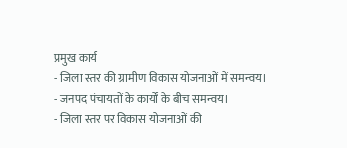प्रमुख कार्य
- जिला स्तर की ग्रामीण विकास योजनाओं में समन्वय।
- जनपद पंचायतों के कार्यों के बीच समन्वय।
- जिला स्तर पर विकास योजनाओं की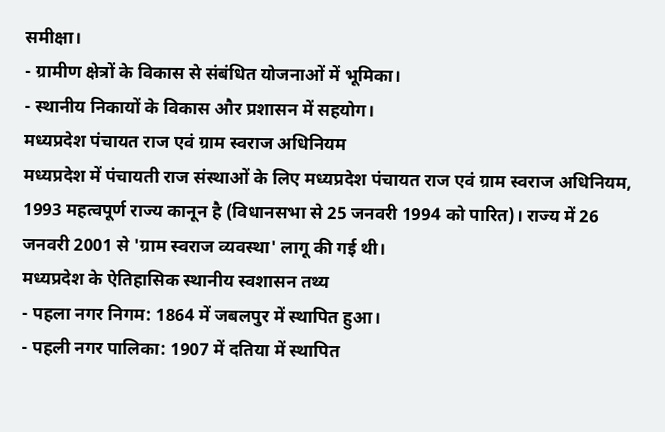समीक्षा।
- ग्रामीण क्षेत्रों के विकास से संबंधित योजनाओं में भूमिका।
- स्थानीय निकायों के विकास और प्रशासन में सहयोग।
मध्यप्रदेश पंचायत राज एवं ग्राम स्वराज अधिनियम
मध्यप्रदेश में पंचायती राज संस्थाओं के लिए मध्यप्रदेश पंचायत राज एवं ग्राम स्वराज अधिनियम, 1993 महत्वपूर्ण राज्य कानून है (विधानसभा से 25 जनवरी 1994 को पारित)। राज्य में 26 जनवरी 2001 से 'ग्राम स्वराज व्यवस्था' लागू की गई थी।
मध्यप्रदेश के ऐतिहासिक स्थानीय स्वशासन तथ्य
- पहला नगर निगम: 1864 में जबलपुर में स्थापित हुआ।
- पहली नगर पालिका: 1907 में दतिया में स्थापित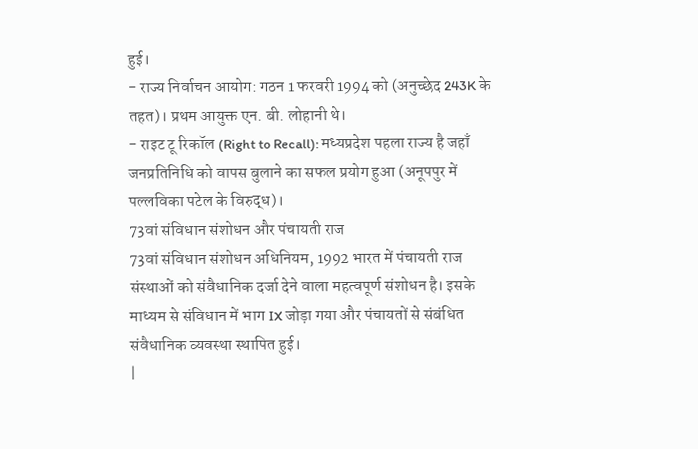हुई।
- राज्य निर्वाचन आयोग: गठन 1 फरवरी 1994 को (अनुच्छेद 243K के तहत)। प्रथम आयुक्त एन. बी. लोहानी थे।
- राइट टू रिकॉल (Right to Recall): मध्यप्रदेश पहला राज्य है जहाँ जनप्रतिनिधि को वापस बुलाने का सफल प्रयोग हुआ (अनूपपुर में पल्लविका पटेल के विरुद्ध)।
73वां संविधान संशोधन और पंचायती राज
73वां संविधान संशोधन अधिनियम, 1992 भारत में पंचायती राज संस्थाओं को संवैधानिक दर्जा देने वाला महत्वपूर्ण संशोधन है। इसके माध्यम से संविधान में भाग IX जोड़ा गया और पंचायतों से संबंधित संवैधानिक व्यवस्था स्थापित हुई।
|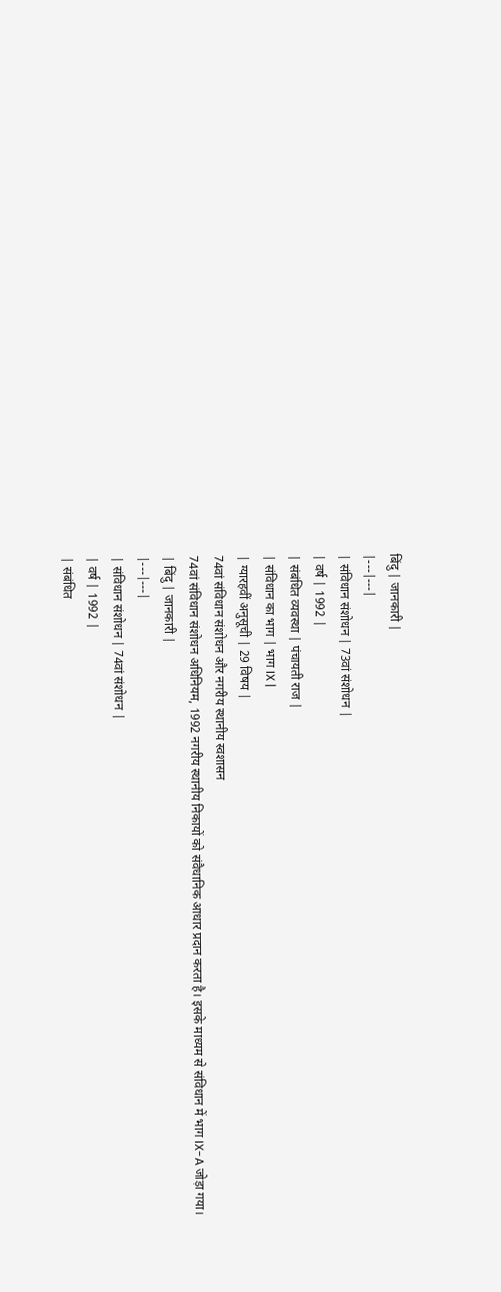बिंदु | जानकारी |
|---|---|
| संविधान संशोधन | 73वां संशोधन |
| वर्ष | 1992 |
| संबंधित व्यवस्था | पंचायती राज |
| संविधान का भाग | भाग IX |
| ग्यारहवीं अनुसूची | 29 विषय |
74वां संविधान संशोधन और नगरीय स्थानीय स्वशासन
74वां संविधान संशोधन अधिनियम, 1992 नगरीय स्थानीय निकायों को संवैधानिक आधार प्रदान करता है। इसके माध्यम से संविधान में भाग IX-A जोड़ा गया।
| बिंदु | जानकारी |
|---|---|
| संविधान संशोधन | 74वां संशोधन |
| वर्ष | 1992 |
| संबंधित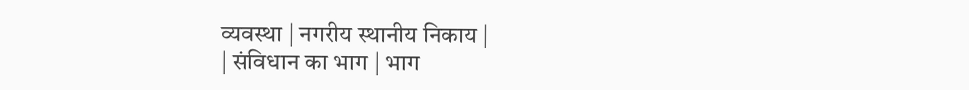व्यवस्था | नगरीय स्थानीय निकाय |
| संविधान का भाग | भाग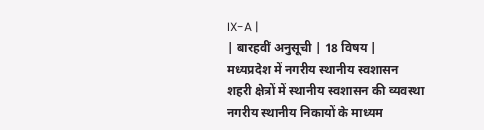IX-A |
| बारहवीं अनुसूची | 18 विषय |
मध्यप्रदेश में नगरीय स्थानीय स्वशासन
शहरी क्षेत्रों में स्थानीय स्वशासन की व्यवस्था नगरीय स्थानीय निकायों के माध्यम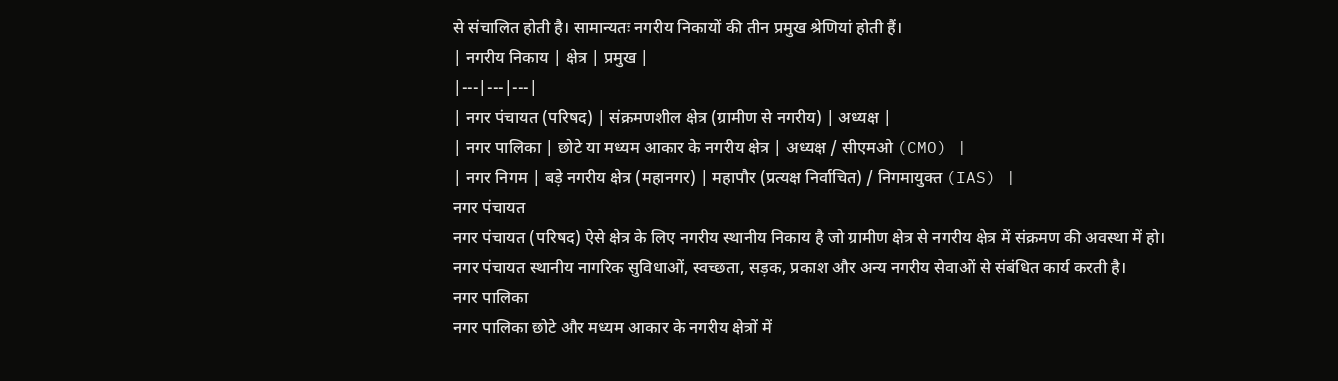से संचालित होती है। सामान्यतः नगरीय निकायों की तीन प्रमुख श्रेणियां होती हैं।
| नगरीय निकाय | क्षेत्र | प्रमुख |
|---|---|---|
| नगर पंचायत (परिषद) | संक्रमणशील क्षेत्र (ग्रामीण से नगरीय) | अध्यक्ष |
| नगर पालिका | छोटे या मध्यम आकार के नगरीय क्षेत्र | अध्यक्ष / सीएमओ (CMO) |
| नगर निगम | बड़े नगरीय क्षेत्र (महानगर) | महापौर (प्रत्यक्ष निर्वाचित) / निगमायुक्त (IAS) |
नगर पंचायत
नगर पंचायत (परिषद) ऐसे क्षेत्र के लिए नगरीय स्थानीय निकाय है जो ग्रामीण क्षेत्र से नगरीय क्षेत्र में संक्रमण की अवस्था में हो।
नगर पंचायत स्थानीय नागरिक सुविधाओं, स्वच्छता, सड़क, प्रकाश और अन्य नगरीय सेवाओं से संबंधित कार्य करती है।
नगर पालिका
नगर पालिका छोटे और मध्यम आकार के नगरीय क्षेत्रों में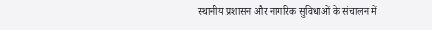स्थानीय प्रशासन और नागरिक सुविधाओं के संचालन में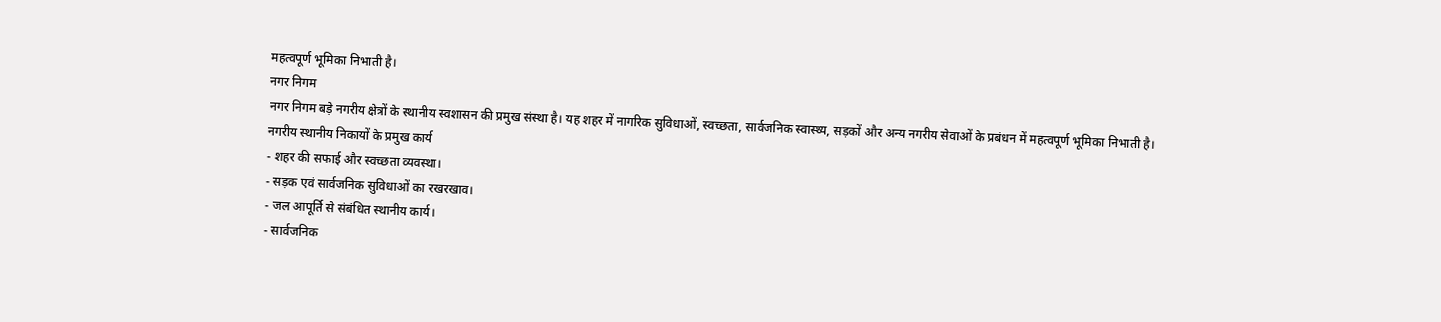महत्वपूर्ण भूमिका निभाती है।
नगर निगम
नगर निगम बड़े नगरीय क्षेत्रों के स्थानीय स्वशासन की प्रमुख संस्था है। यह शहर में नागरिक सुविधाओं, स्वच्छता, सार्वजनिक स्वास्थ्य, सड़कों और अन्य नगरीय सेवाओं के प्रबंधन में महत्वपूर्ण भूमिका निभाती है।
नगरीय स्थानीय निकायों के प्रमुख कार्य
- शहर की सफाई और स्वच्छता व्यवस्था।
- सड़क एवं सार्वजनिक सुविधाओं का रखरखाव।
- जल आपूर्ति से संबंधित स्थानीय कार्य।
- सार्वजनिक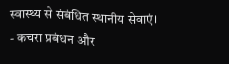स्वास्थ्य से संबंधित स्थानीय सेवाएं।
- कचरा प्रबंधन और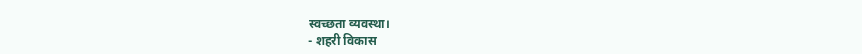स्वच्छता व्यवस्था।
- शहरी विकास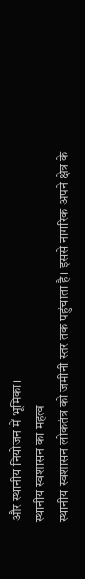और स्थानीय नियोजन में भूमिका।
स्थानीय स्वशासन का महत्व
स्थानीय स्वशासन लोकतंत्र को जमीनी स्तर तक पहुंचाता है। इससे नागरिक अपने क्षेत्र के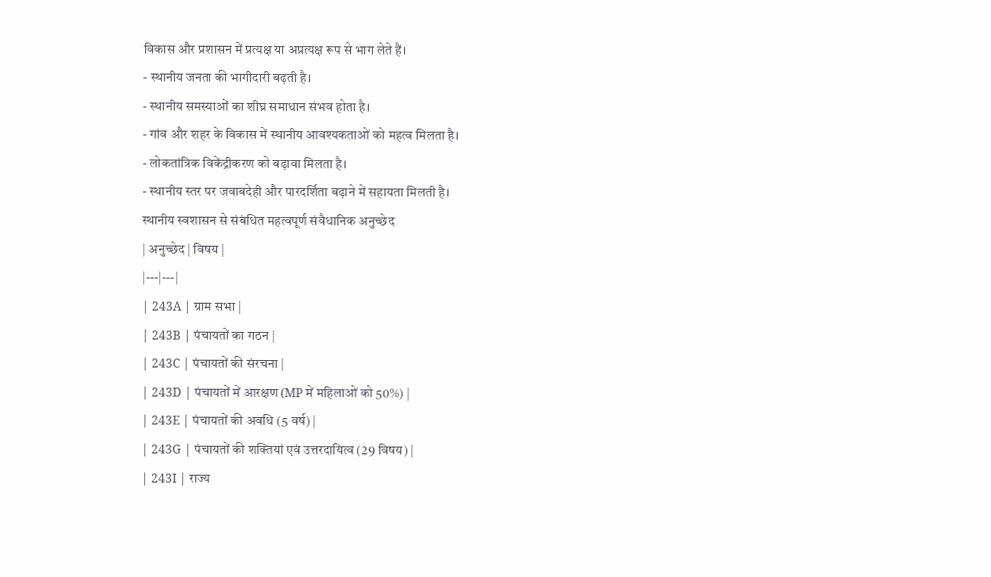विकास और प्रशासन में प्रत्यक्ष या अप्रत्यक्ष रूप से भाग लेते हैं।
- स्थानीय जनता की भागीदारी बढ़ती है।
- स्थानीय समस्याओं का शीघ्र समाधान संभव होता है।
- गांव और शहर के विकास में स्थानीय आवश्यकताओं को महत्व मिलता है।
- लोकतांत्रिक विकेंद्रीकरण को बढ़ावा मिलता है।
- स्थानीय स्तर पर जवाबदेही और पारदर्शिता बढ़ाने में सहायता मिलती है।
स्थानीय स्वशासन से संबंधित महत्वपूर्ण संवैधानिक अनुच्छेद
| अनुच्छेद | विषय |
|---|---|
| 243A | ग्राम सभा |
| 243B | पंचायतों का गठन |
| 243C | पंचायतों की संरचना |
| 243D | पंचायतों में आरक्षण (MP में महिलाओं को 50%) |
| 243E | पंचायतों की अवधि (5 वर्ष) |
| 243G | पंचायतों की शक्तियां एवं उत्तरदायित्व (29 विषय) |
| 243I | राज्य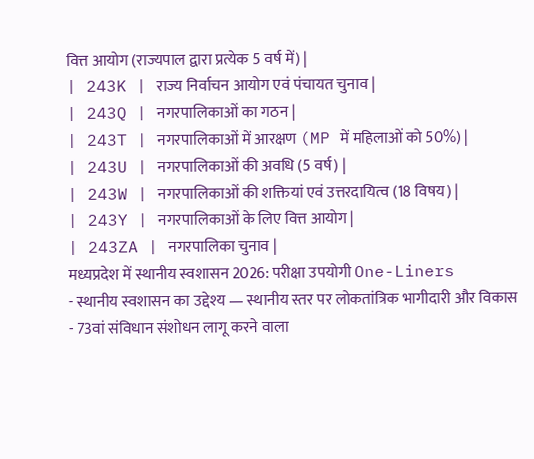वित्त आयोग (राज्यपाल द्वारा प्रत्येक 5 वर्ष में) |
| 243K | राज्य निर्वाचन आयोग एवं पंचायत चुनाव |
| 243Q | नगरपालिकाओं का गठन |
| 243T | नगरपालिकाओं में आरक्षण (MP में महिलाओं को 50%) |
| 243U | नगरपालिकाओं की अवधि (5 वर्ष) |
| 243W | नगरपालिकाओं की शक्तियां एवं उत्तरदायित्व (18 विषय) |
| 243Y | नगरपालिकाओं के लिए वित्त आयोग |
| 243ZA | नगरपालिका चुनाव |
मध्यप्रदेश में स्थानीय स्वशासन 2026: परीक्षा उपयोगी One-Liners
- स्थानीय स्वशासन का उद्देश्य — स्थानीय स्तर पर लोकतांत्रिक भागीदारी और विकास
- 73वां संविधान संशोधन लागू करने वाला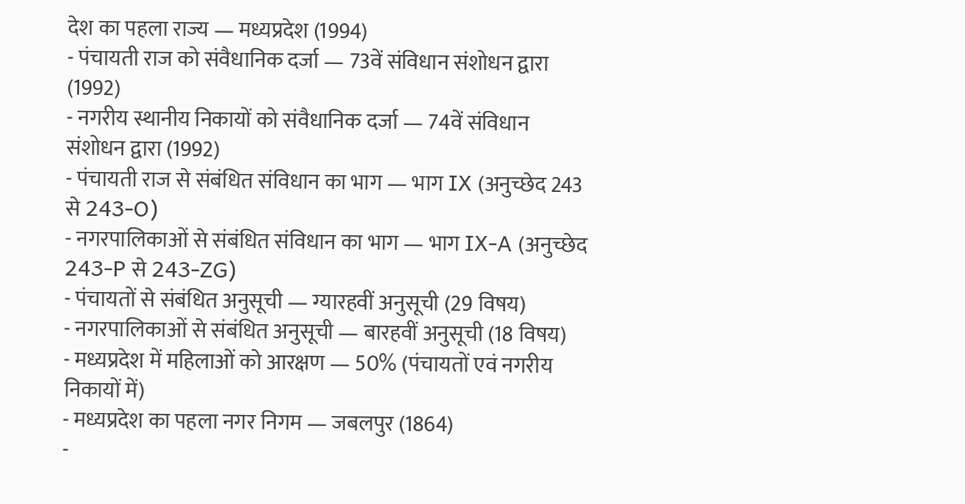देश का पहला राज्य — मध्यप्रदेश (1994)
- पंचायती राज को संवैधानिक दर्जा — 73वें संविधान संशोधन द्वारा (1992)
- नगरीय स्थानीय निकायों को संवैधानिक दर्जा — 74वें संविधान संशोधन द्वारा (1992)
- पंचायती राज से संबंधित संविधान का भाग — भाग IX (अनुच्छेद 243 से 243-O)
- नगरपालिकाओं से संबंधित संविधान का भाग — भाग IX-A (अनुच्छेद 243-P से 243-ZG)
- पंचायतों से संबंधित अनुसूची — ग्यारहवीं अनुसूची (29 विषय)
- नगरपालिकाओं से संबंधित अनुसूची — बारहवीं अनुसूची (18 विषय)
- मध्यप्रदेश में महिलाओं को आरक्षण — 50% (पंचायतों एवं नगरीय निकायों में)
- मध्यप्रदेश का पहला नगर निगम — जबलपुर (1864)
-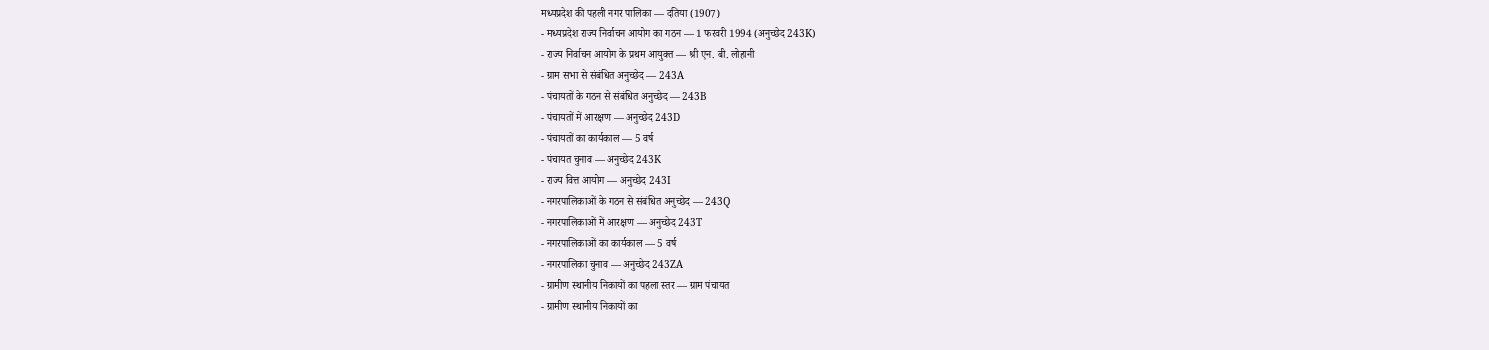मध्यप्रदेश की पहली नगर पालिका — दतिया (1907)
- मध्यप्रदेश राज्य निर्वाचन आयोग का गठन — 1 फरवरी 1994 (अनुच्छेद 243K)
- राज्य निर्वाचन आयोग के प्रथम आयुक्त — श्री एन. बी. लोहानी
- ग्राम सभा से संबंधित अनुच्छेद — 243A
- पंचायतों के गठन से संबंधित अनुच्छेद — 243B
- पंचायतों में आरक्षण — अनुच्छेद 243D
- पंचायतों का कार्यकाल — 5 वर्ष
- पंचायत चुनाव — अनुच्छेद 243K
- राज्य वित्त आयोग — अनुच्छेद 243I
- नगरपालिकाओं के गठन से संबंधित अनुच्छेद — 243Q
- नगरपालिकाओं में आरक्षण — अनुच्छेद 243T
- नगरपालिकाओं का कार्यकाल — 5 वर्ष
- नगरपालिका चुनाव — अनुच्छेद 243ZA
- ग्रामीण स्थानीय निकायों का पहला स्तर — ग्राम पंचायत
- ग्रामीण स्थानीय निकायों का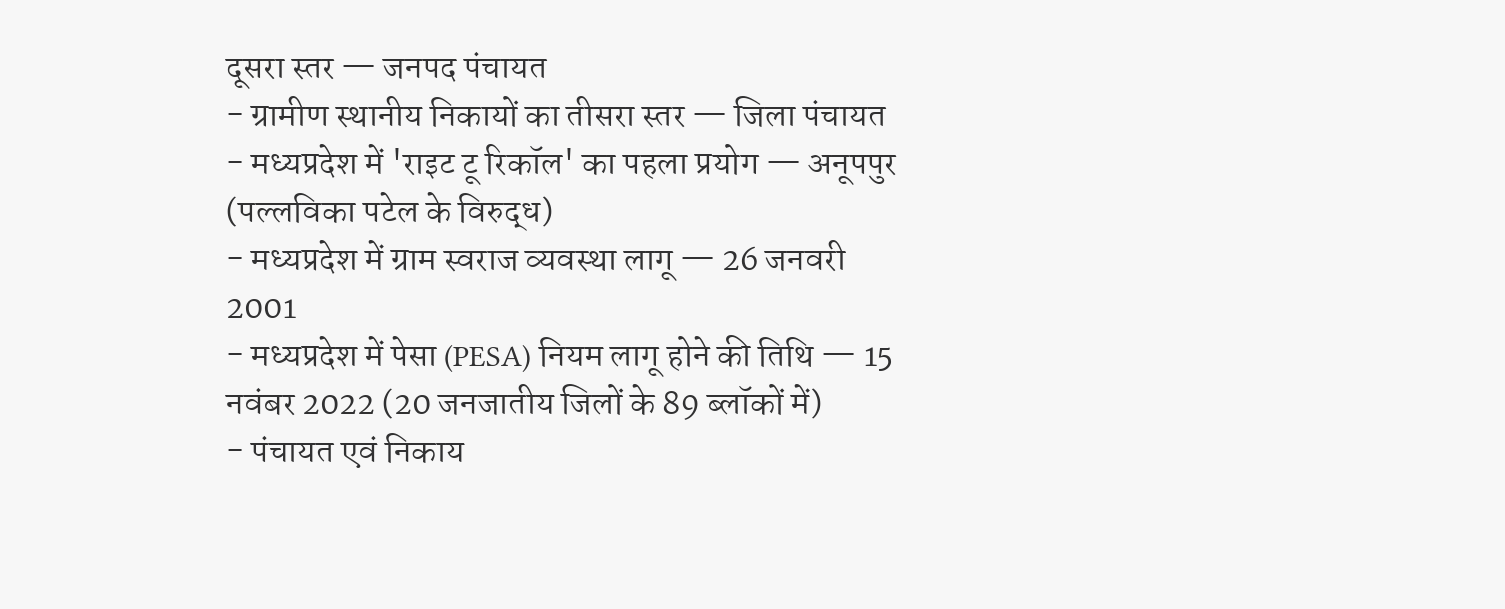दूसरा स्तर — जनपद पंचायत
- ग्रामीण स्थानीय निकायों का तीसरा स्तर — जिला पंचायत
- मध्यप्रदेश में 'राइट टू रिकॉल' का पहला प्रयोग — अनूपपुर (पल्लविका पटेल के विरुद्ध)
- मध्यप्रदेश में ग्राम स्वराज व्यवस्था लागू — 26 जनवरी 2001
- मध्यप्रदेश में पेसा (PESA) नियम लागू होने की तिथि — 15 नवंबर 2022 (20 जनजातीय जिलों के 89 ब्लॉकों में)
- पंचायत एवं निकाय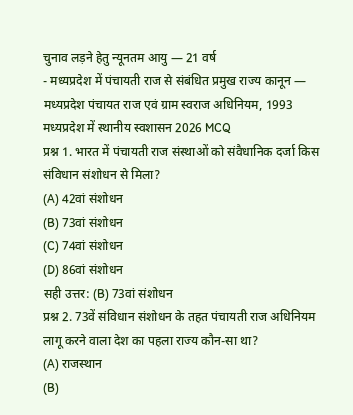चुनाव लड़ने हेतु न्यूनतम आयु — 21 वर्ष
- मध्यप्रदेश में पंचायती राज से संबंधित प्रमुख राज्य कानून — मध्यप्रदेश पंचायत राज एवं ग्राम स्वराज अधिनियम, 1993
मध्यप्रदेश में स्थानीय स्वशासन 2026 MCQ
प्रश्न 1. भारत में पंचायती राज संस्थाओं को संवैधानिक दर्जा किस संविधान संशोधन से मिला?
(A) 42वां संशोधन
(B) 73वां संशोधन
(C) 74वां संशोधन
(D) 86वां संशोधन
सही उत्तर: (B) 73वां संशोधन
प्रश्न 2. 73वें संविधान संशोधन के तहत पंचायती राज अधिनियम लागू करने वाला देश का पहला राज्य कौन-सा था?
(A) राजस्थान
(B)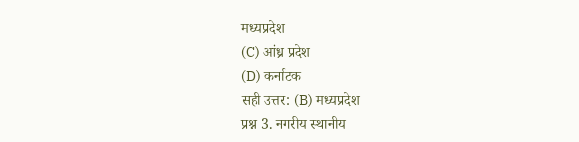मध्यप्रदेश
(C) आंध्र प्रदेश
(D) कर्नाटक
सही उत्तर: (B) मध्यप्रदेश
प्रश्न 3. नगरीय स्थानीय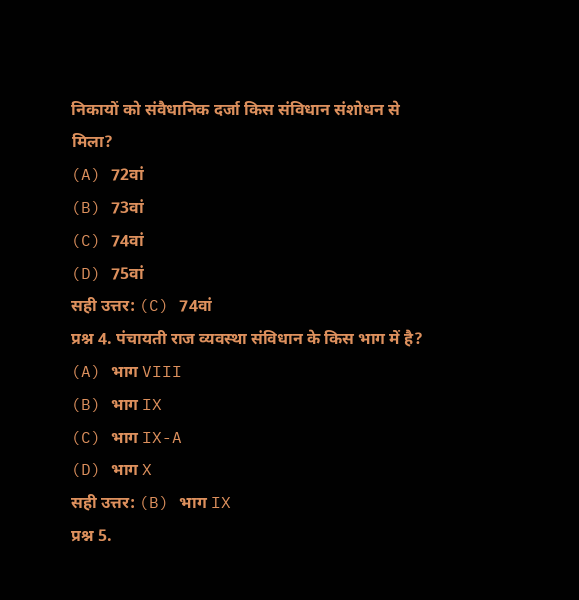निकायों को संवैधानिक दर्जा किस संविधान संशोधन से मिला?
(A) 72वां
(B) 73वां
(C) 74वां
(D) 75वां
सही उत्तर: (C) 74वां
प्रश्न 4. पंचायती राज व्यवस्था संविधान के किस भाग में है?
(A) भाग VIII
(B) भाग IX
(C) भाग IX-A
(D) भाग X
सही उत्तर: (B) भाग IX
प्रश्न 5.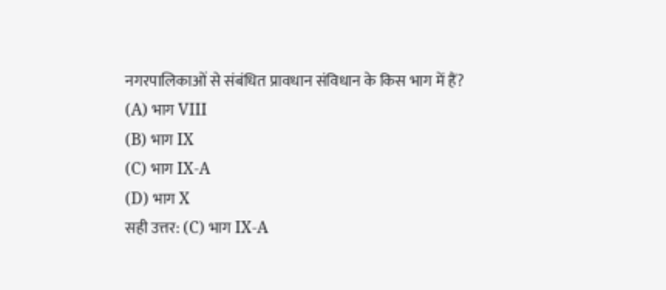नगरपालिकाओं से संबंधित प्रावधान संविधान के किस भाग में हैं?
(A) भाग VIII
(B) भाग IX
(C) भाग IX-A
(D) भाग X
सही उत्तर: (C) भाग IX-A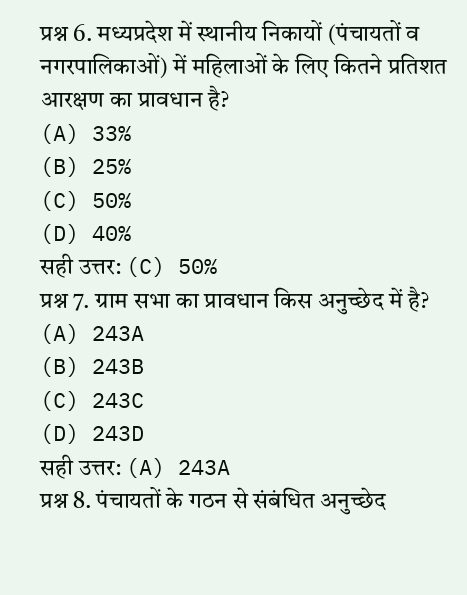प्रश्न 6. मध्यप्रदेश में स्थानीय निकायों (पंचायतों व नगरपालिकाओं) में महिलाओं के लिए कितने प्रतिशत आरक्षण का प्रावधान है?
(A) 33%
(B) 25%
(C) 50%
(D) 40%
सही उत्तर: (C) 50%
प्रश्न 7. ग्राम सभा का प्रावधान किस अनुच्छेद में है?
(A) 243A
(B) 243B
(C) 243C
(D) 243D
सही उत्तर: (A) 243A
प्रश्न 8. पंचायतों के गठन से संबंधित अनुच्छेद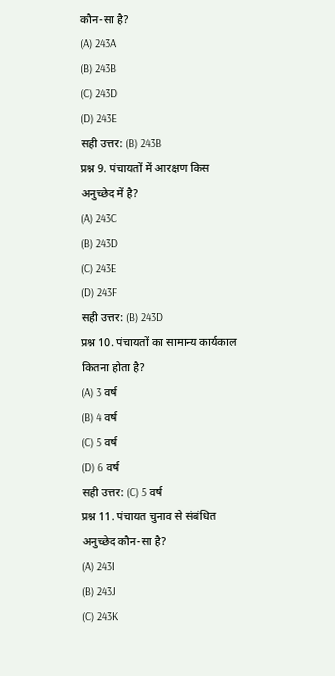कौन-सा है?
(A) 243A
(B) 243B
(C) 243D
(D) 243E
सही उत्तर: (B) 243B
प्रश्न 9. पंचायतों में आरक्षण किस अनुच्छेद में है?
(A) 243C
(B) 243D
(C) 243E
(D) 243F
सही उत्तर: (B) 243D
प्रश्न 10. पंचायतों का सामान्य कार्यकाल कितना होता है?
(A) 3 वर्ष
(B) 4 वर्ष
(C) 5 वर्ष
(D) 6 वर्ष
सही उत्तर: (C) 5 वर्ष
प्रश्न 11. पंचायत चुनाव से संबंधित अनुच्छेद कौन-सा है?
(A) 243I
(B) 243J
(C) 243K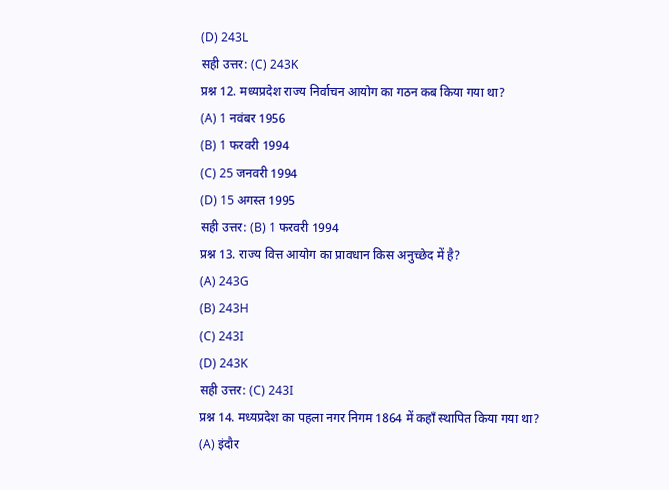(D) 243L
सही उत्तर: (C) 243K
प्रश्न 12. मध्यप्रदेश राज्य निर्वाचन आयोग का गठन कब किया गया था?
(A) 1 नवंबर 1956
(B) 1 फरवरी 1994
(C) 25 जनवरी 1994
(D) 15 अगस्त 1995
सही उत्तर: (B) 1 फरवरी 1994
प्रश्न 13. राज्य वित्त आयोग का प्रावधान किस अनुच्छेद में है?
(A) 243G
(B) 243H
(C) 243I
(D) 243K
सही उत्तर: (C) 243I
प्रश्न 14. मध्यप्रदेश का पहला नगर निगम 1864 में कहाँ स्थापित किया गया था?
(A) इंदौर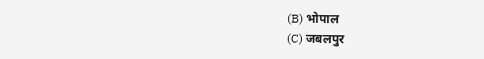(B) भोपाल
(C) जबलपुर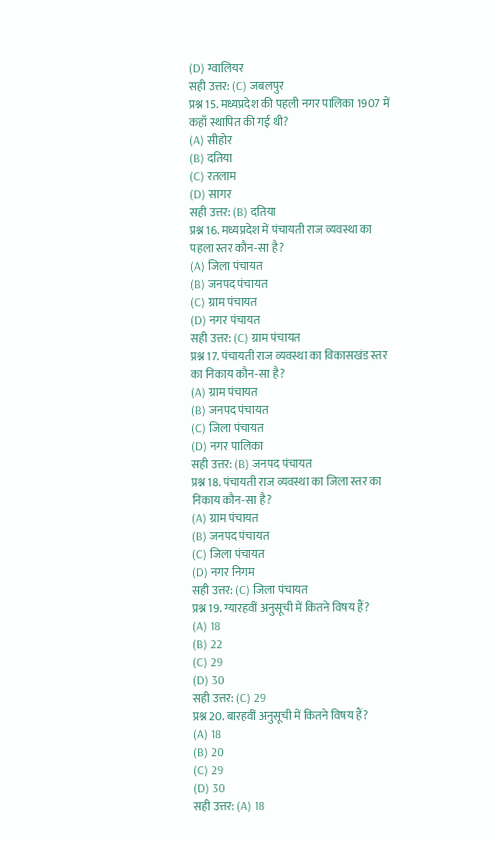(D) ग्वालियर
सही उत्तर: (C) जबलपुर
प्रश्न 15. मध्यप्रदेश की पहली नगर पालिका 1907 में कहाँ स्थापित की गई थी?
(A) सीहोर
(B) दतिया
(C) रतलाम
(D) सागर
सही उत्तर: (B) दतिया
प्रश्न 16. मध्यप्रदेश में पंचायती राज व्यवस्था का पहला स्तर कौन-सा है?
(A) जिला पंचायत
(B) जनपद पंचायत
(C) ग्राम पंचायत
(D) नगर पंचायत
सही उत्तर: (C) ग्राम पंचायत
प्रश्न 17. पंचायती राज व्यवस्था का विकासखंड स्तर का निकाय कौन-सा है?
(A) ग्राम पंचायत
(B) जनपद पंचायत
(C) जिला पंचायत
(D) नगर पालिका
सही उत्तर: (B) जनपद पंचायत
प्रश्न 18. पंचायती राज व्यवस्था का जिला स्तर का निकाय कौन-सा है?
(A) ग्राम पंचायत
(B) जनपद पंचायत
(C) जिला पंचायत
(D) नगर निगम
सही उत्तर: (C) जिला पंचायत
प्रश्न 19. ग्यारहवीं अनुसूची में कितने विषय हैं?
(A) 18
(B) 22
(C) 29
(D) 30
सही उत्तर: (C) 29
प्रश्न 20. बारहवीं अनुसूची में कितने विषय हैं?
(A) 18
(B) 20
(C) 29
(D) 30
सही उत्तर: (A) 18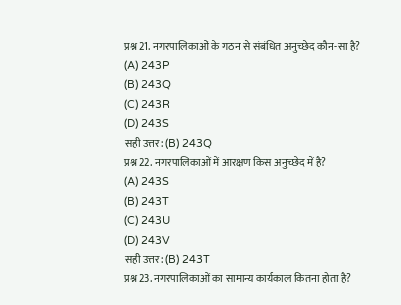प्रश्न 21. नगरपालिकाओं के गठन से संबंधित अनुच्छेद कौन-सा है?
(A) 243P
(B) 243Q
(C) 243R
(D) 243S
सही उत्तर: (B) 243Q
प्रश्न 22. नगरपालिकाओं में आरक्षण किस अनुच्छेद में है?
(A) 243S
(B) 243T
(C) 243U
(D) 243V
सही उत्तर: (B) 243T
प्रश्न 23. नगरपालिकाओं का सामान्य कार्यकाल कितना होता है?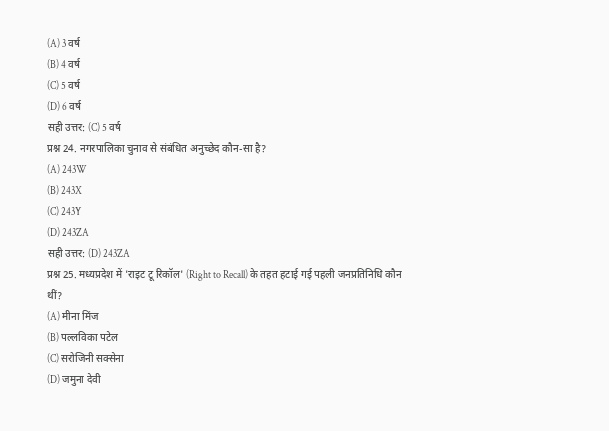(A) 3 वर्ष
(B) 4 वर्ष
(C) 5 वर्ष
(D) 6 वर्ष
सही उत्तर: (C) 5 वर्ष
प्रश्न 24. नगरपालिका चुनाव से संबंधित अनुच्छेद कौन-सा है?
(A) 243W
(B) 243X
(C) 243Y
(D) 243ZA
सही उत्तर: (D) 243ZA
प्रश्न 25. मध्यप्रदेश में 'राइट टू रिकॉल' (Right to Recall) के तहत हटाई गई पहली जनप्रतिनिधि कौन थीं?
(A) मीना मिंज
(B) पल्लविका पटेल
(C) सरोजिनी सक्सेना
(D) जमुना देवी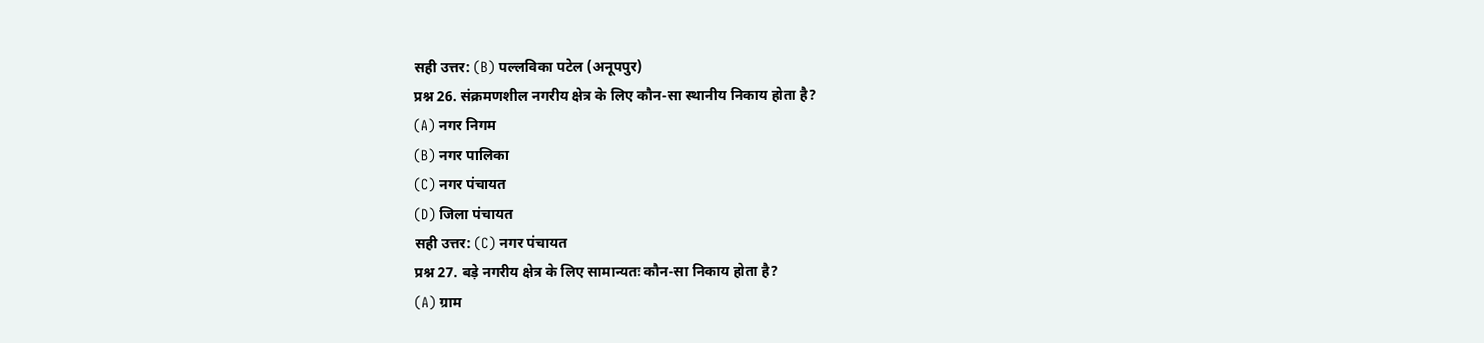सही उत्तर: (B) पल्लविका पटेल (अनूपपुर)
प्रश्न 26. संक्रमणशील नगरीय क्षेत्र के लिए कौन-सा स्थानीय निकाय होता है?
(A) नगर निगम
(B) नगर पालिका
(C) नगर पंचायत
(D) जिला पंचायत
सही उत्तर: (C) नगर पंचायत
प्रश्न 27. बड़े नगरीय क्षेत्र के लिए सामान्यतः कौन-सा निकाय होता है?
(A) ग्राम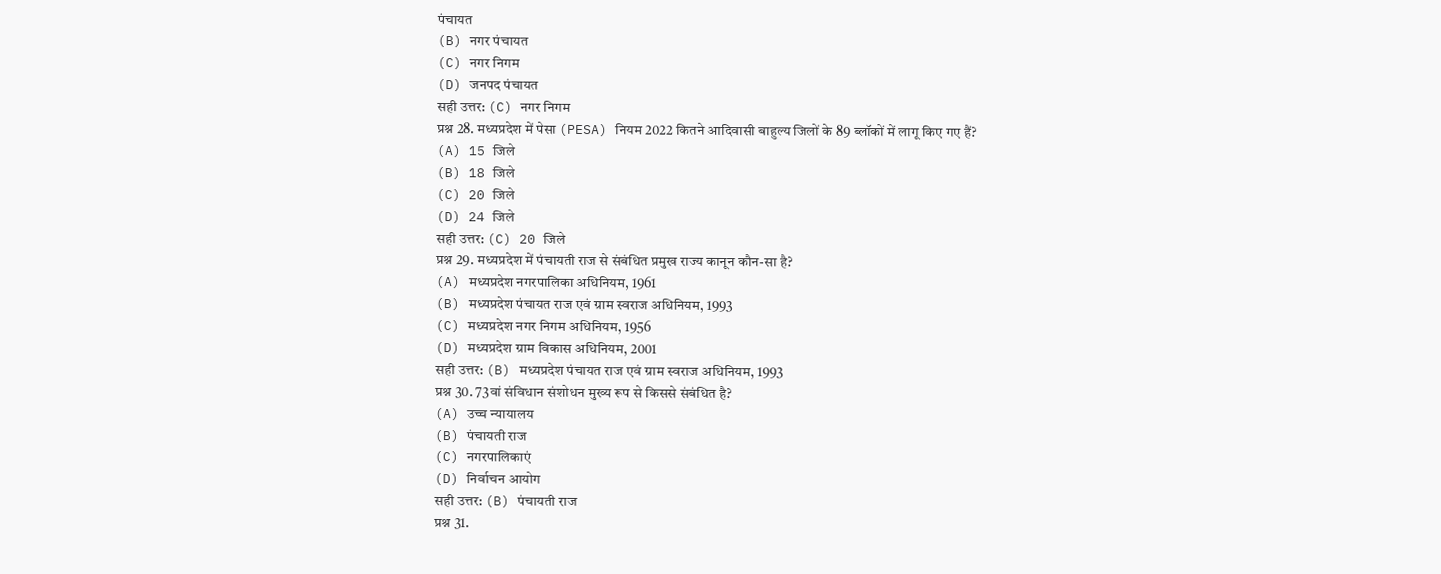पंचायत
(B) नगर पंचायत
(C) नगर निगम
(D) जनपद पंचायत
सही उत्तर: (C) नगर निगम
प्रश्न 28. मध्यप्रदेश में पेसा (PESA) नियम 2022 कितने आदिवासी बाहुल्य जिलों के 89 ब्लॉकों में लागू किए गए हैं?
(A) 15 जिले
(B) 18 जिले
(C) 20 जिले
(D) 24 जिले
सही उत्तर: (C) 20 जिले
प्रश्न 29. मध्यप्रदेश में पंचायती राज से संबंधित प्रमुख राज्य कानून कौन-सा है?
(A) मध्यप्रदेश नगरपालिका अधिनियम, 1961
(B) मध्यप्रदेश पंचायत राज एवं ग्राम स्वराज अधिनियम, 1993
(C) मध्यप्रदेश नगर निगम अधिनियम, 1956
(D) मध्यप्रदेश ग्राम विकास अधिनियम, 2001
सही उत्तर: (B) मध्यप्रदेश पंचायत राज एवं ग्राम स्वराज अधिनियम, 1993
प्रश्न 30. 73वां संविधान संशोधन मुख्य रूप से किससे संबंधित है?
(A) उच्च न्यायालय
(B) पंचायती राज
(C) नगरपालिकाएं
(D) निर्वाचन आयोग
सही उत्तर: (B) पंचायती राज
प्रश्न 31.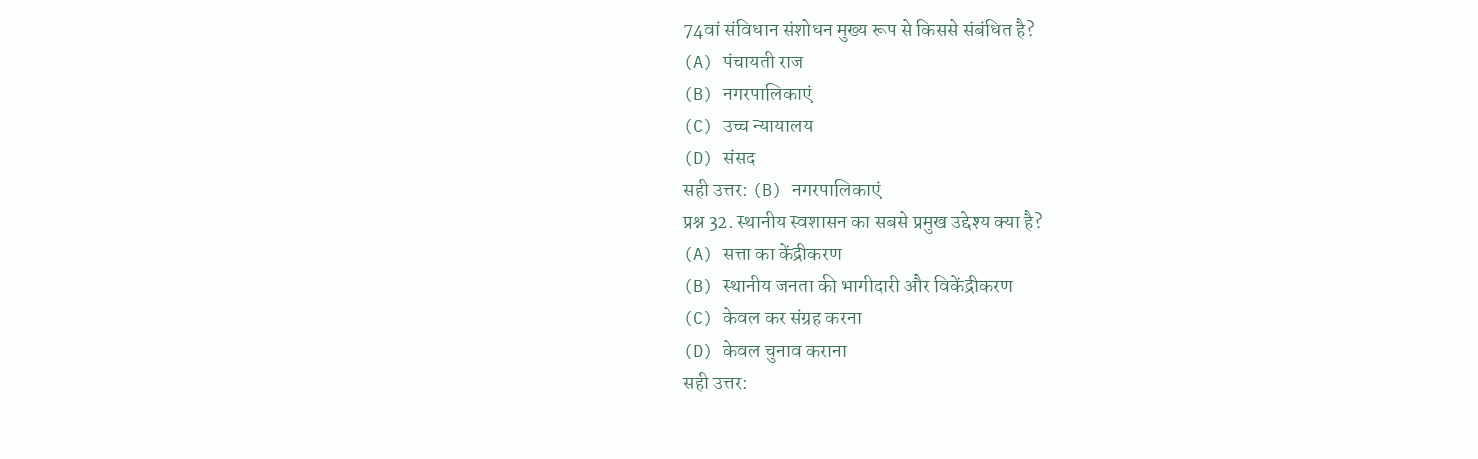74वां संविधान संशोधन मुख्य रूप से किससे संबंधित है?
(A) पंचायती राज
(B) नगरपालिकाएं
(C) उच्च न्यायालय
(D) संसद
सही उत्तर: (B) नगरपालिकाएं
प्रश्न 32. स्थानीय स्वशासन का सबसे प्रमुख उद्देश्य क्या है?
(A) सत्ता का केंद्रीकरण
(B) स्थानीय जनता की भागीदारी और विकेंद्रीकरण
(C) केवल कर संग्रह करना
(D) केवल चुनाव कराना
सही उत्तर: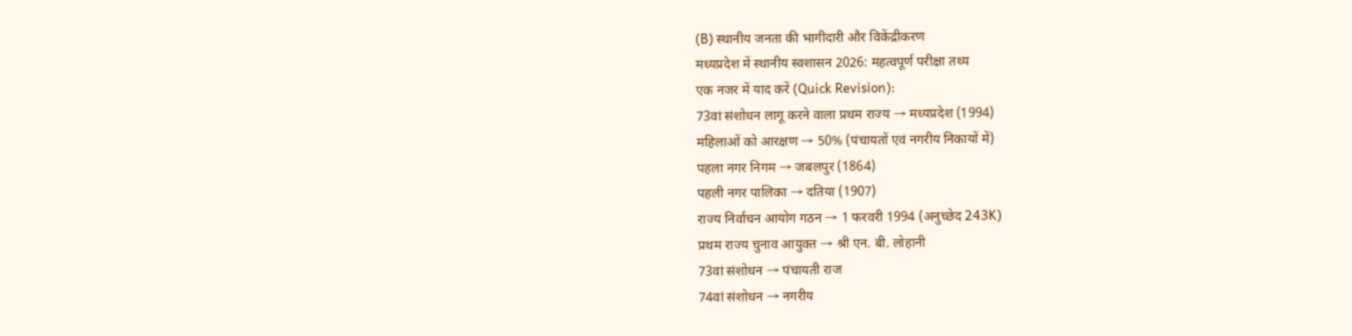(B) स्थानीय जनता की भागीदारी और विकेंद्रीकरण
मध्यप्रदेश में स्थानीय स्वशासन 2026: महत्वपूर्ण परीक्षा तथ्य
एक नजर में याद करें (Quick Revision):
73वां संशोधन लागू करने वाला प्रथम राज्य → मध्यप्रदेश (1994)
महिलाओं को आरक्षण → 50% (पंचायतों एवं नगरीय निकायों में)
पहला नगर निगम → जबलपुर (1864)
पहली नगर पालिका → दतिया (1907)
राज्य निर्वाचन आयोग गठन → 1 फरवरी 1994 (अनुच्छेद 243K)
प्रथम राज्य चुनाव आयुक्त → श्री एन. बी. लोहानी
73वां संशोधन → पंचायती राज
74वां संशोधन → नगरीय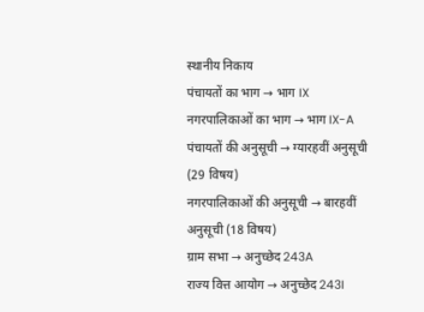स्थानीय निकाय
पंचायतों का भाग → भाग IX
नगरपालिकाओं का भाग → भाग IX-A
पंचायतों की अनुसूची → ग्यारहवीं अनुसूची (29 विषय)
नगरपालिकाओं की अनुसूची → बारहवीं अनुसूची (18 विषय)
ग्राम सभा → अनुच्छेद 243A
राज्य वित्त आयोग → अनुच्छेद 243I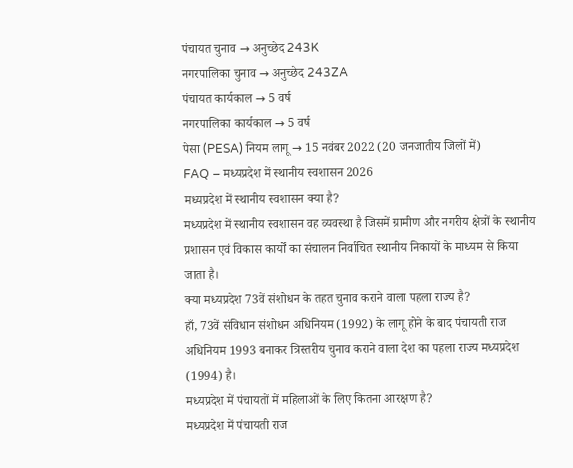पंचायत चुनाव → अनुच्छेद 243K
नगरपालिका चुनाव → अनुच्छेद 243ZA
पंचायत कार्यकाल → 5 वर्ष
नगरपालिका कार्यकाल → 5 वर्ष
पेसा (PESA) नियम लागू → 15 नवंबर 2022 (20 जनजातीय जिलों में)
FAQ – मध्यप्रदेश में स्थानीय स्वशासन 2026
मध्यप्रदेश में स्थानीय स्वशासन क्या है?
मध्यप्रदेश में स्थानीय स्वशासन वह व्यवस्था है जिसमें ग्रामीण और नगरीय क्षेत्रों के स्थानीय प्रशासन एवं विकास कार्यों का संचालन निर्वाचित स्थानीय निकायों के माध्यम से किया जाता है।
क्या मध्यप्रदेश 73वें संशोधन के तहत चुनाव कराने वाला पहला राज्य है?
हाँ, 73वें संविधान संशोधन अधिनियम (1992) के लागू होने के बाद पंचायती राज अधिनियम 1993 बनाकर त्रिस्तरीय चुनाव कराने वाला देश का पहला राज्य मध्यप्रदेश (1994) है।
मध्यप्रदेश में पंचायतों में महिलाओं के लिए कितना आरक्षण है?
मध्यप्रदेश में पंचायती राज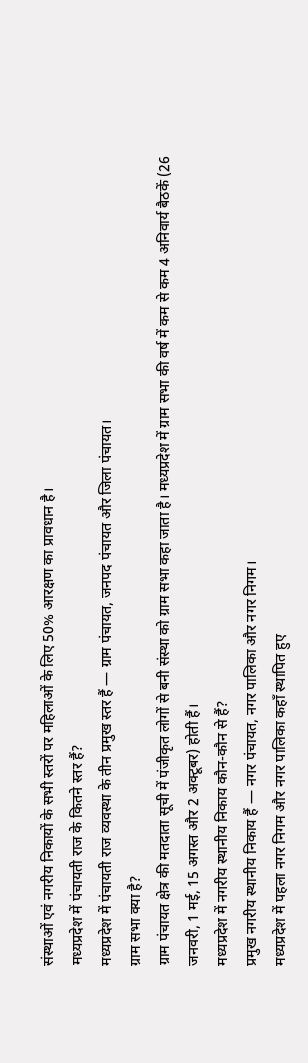संस्थाओं एवं नगरीय निकायों के सभी स्तरों पर महिलाओं के लिए 50% आरक्षण का प्रावधान है।
मध्यप्रदेश में पंचायती राज के कितने स्तर हैं?
मध्यप्रदेश में पंचायती राज व्यवस्था के तीन प्रमुख स्तर हैं — ग्राम पंचायत, जनपद पंचायत और जिला पंचायत।
ग्राम सभा क्या है?
ग्राम पंचायत क्षेत्र की मतदाता सूची में पंजीकृत लोगों से बनी संस्था को ग्राम सभा कहा जाता है। मध्यप्रदेश में ग्राम सभा की वर्ष में कम से कम 4 अनिवार्य बैठकें (26 जनवरी, 1 मई, 15 अगस्त और 2 अक्टूबर) होती हैं।
मध्यप्रदेश में नगरीय स्थानीय निकाय कौन-कौन से हैं?
प्रमुख नगरीय स्थानीय निकाय हैं — नगर पंचायत, नगर पालिका और नगर निगम।
मध्यप्रदेश में पहला नगर निगम और नगर पालिका कहाँ स्थापित हुए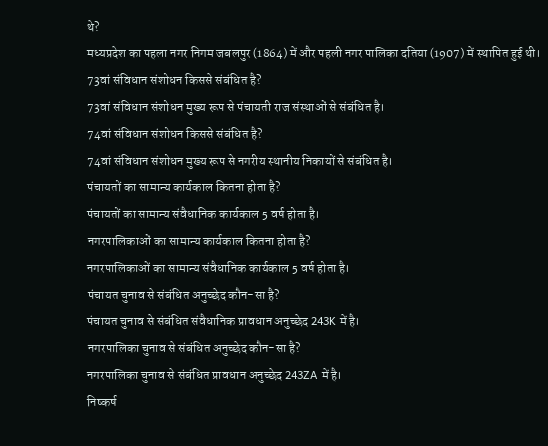थे?
मध्यप्रदेश का पहला नगर निगम जबलपुर (1864) में और पहली नगर पालिका दतिया (1907) में स्थापित हुई थी।
73वां संविधान संशोधन किससे संबंधित है?
73वां संविधान संशोधन मुख्य रूप से पंचायती राज संस्थाओं से संबंधित है।
74वां संविधान संशोधन किससे संबंधित है?
74वां संविधान संशोधन मुख्य रूप से नगरीय स्थानीय निकायों से संबंधित है।
पंचायतों का सामान्य कार्यकाल कितना होता है?
पंचायतों का सामान्य संवैधानिक कार्यकाल 5 वर्ष होता है।
नगरपालिकाओं का सामान्य कार्यकाल कितना होता है?
नगरपालिकाओं का सामान्य संवैधानिक कार्यकाल 5 वर्ष होता है।
पंचायत चुनाव से संबंधित अनुच्छेद कौन-सा है?
पंचायत चुनाव से संबंधित संवैधानिक प्रावधान अनुच्छेद 243K में है।
नगरपालिका चुनाव से संबंधित अनुच्छेद कौन-सा है?
नगरपालिका चुनाव से संबंधित प्रावधान अनुच्छेद 243ZA में है।
निष्कर्ष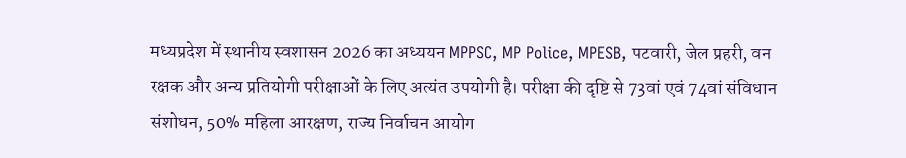मध्यप्रदेश में स्थानीय स्वशासन 2026 का अध्ययन MPPSC, MP Police, MPESB, पटवारी, जेल प्रहरी, वन रक्षक और अन्य प्रतियोगी परीक्षाओं के लिए अत्यंत उपयोगी है। परीक्षा की दृष्टि से 73वां एवं 74वां संविधान संशोधन, 50% महिला आरक्षण, राज्य निर्वाचन आयोग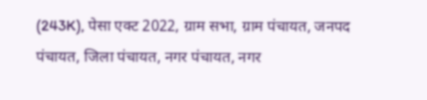(243K), पेसा एक्ट 2022, ग्राम सभा, ग्राम पंचायत, जनपद पंचायत, जिला पंचायत, नगर पंचायत, नगर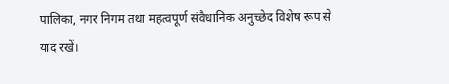पालिका, नगर निगम तथा महत्वपूर्ण संवैधानिक अनुच्छेद विशेष रूप से याद रखें।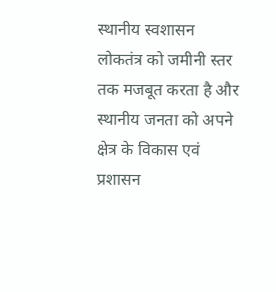स्थानीय स्वशासन लोकतंत्र को जमीनी स्तर तक मजबूत करता है और स्थानीय जनता को अपने क्षेत्र के विकास एवं प्रशासन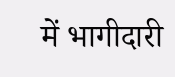में भागीदारी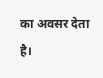का अवसर देता है।